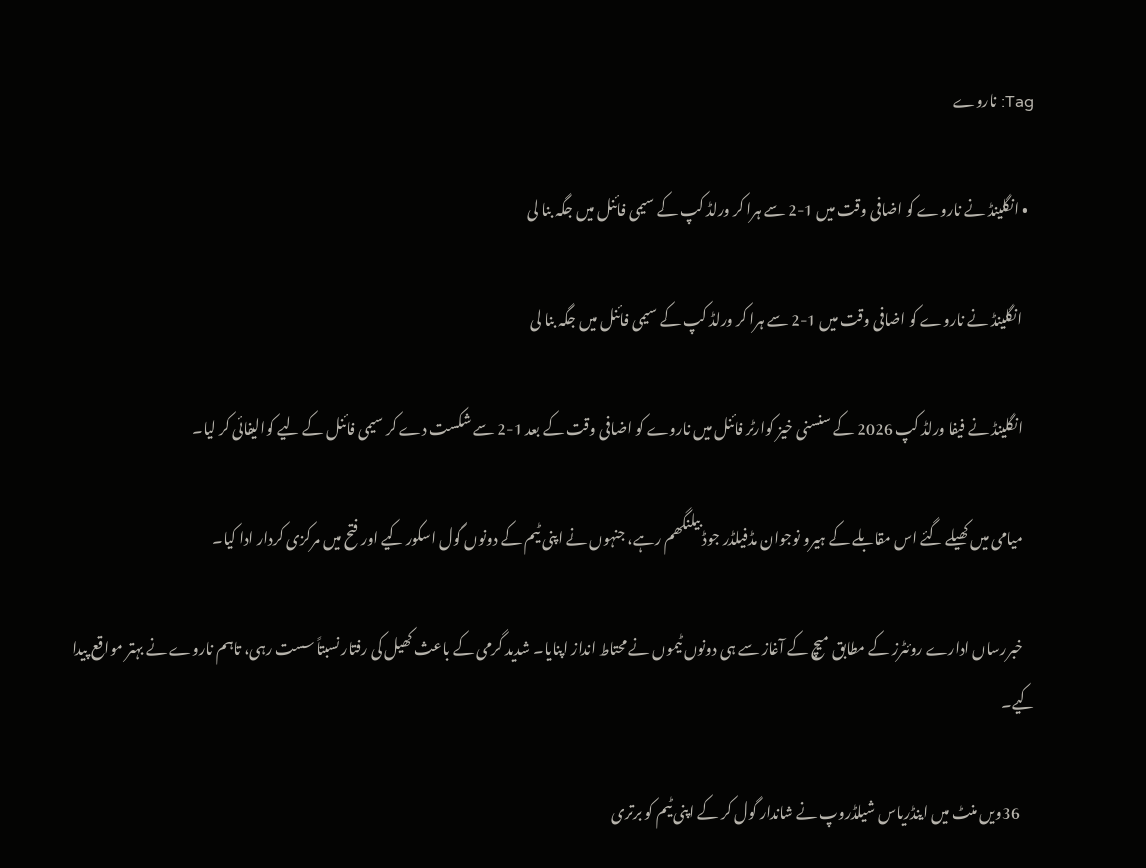Tag: ناروے

  • انگلینڈ نے ناروے کو اضافی وقت میں 1-2 سے ہرا کر ورلڈ کپ کے سیمی فائنل میں جگہ بنا لی

    انگلینڈ نے ناروے کو اضافی وقت میں 1-2 سے ہرا کر ورلڈ کپ کے سیمی فائنل میں جگہ بنا لی

    انگلینڈ نے فیفا ورلڈ کپ 2026 کے سنسنی خیز کوارٹر فائنل میں ناروے کو اضافی وقت کے بعد 1-2 سے شکست دے کر سیمی فائنل کے لیے کوالیفائی کر لیا۔

    میامی میں کھیلے گئے اس مقابلے کے ہیرو نوجوان مڈفیلڈر جوڈ بیلنگھم رہے، جنہوں نے اپنی ٹیم کے دونوں گول اسکور کیے اور فتح میں مرکزی کردار ادا کیا۔

    خبررساں ادارے روئٹرز کے مطابق میچ کے آغاز سے ہی دونوں ٹیموں نے محتاط انداز اپنایا۔ شدید گرمی کے باعث کھیل کی رفتار نسبتاً سست رہی، تاہم ناروے نے بہتر مواقع پیدا کیے۔

     36ویں منٹ میں اینڈریاس شیلڈروپ نے شاندار گول کر کے اپنی ٹیم کو برتری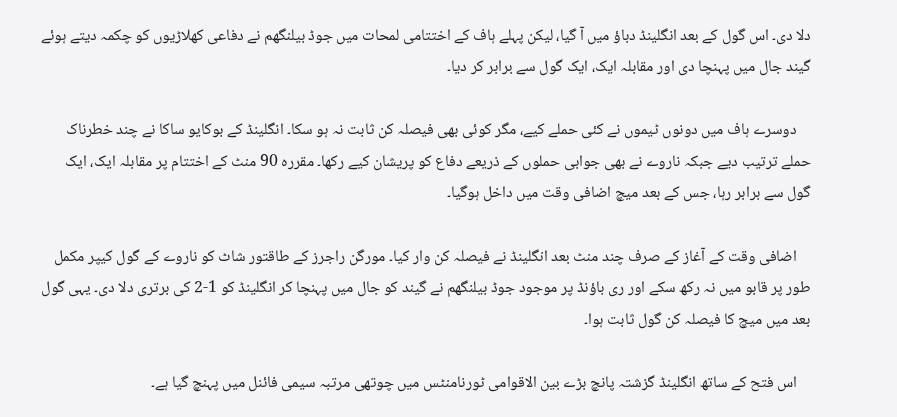دلا دی۔ اس گول کے بعد انگلینڈ دباؤ میں آ گیا، لیکن پہلے ہاف کے اختتامی لمحات میں جوڈ بیلنگھم نے دفاعی کھلاڑیوں کو چکمہ دیتے ہوئے گیند جال میں پہنچا دی اور مقابلہ ایک، ایک گول سے برابر کر دیا۔

    دوسرے ہاف میں دونوں ٹیموں نے کئی حملے کیے، مگر کوئی بھی فیصلہ کن ثابت نہ ہو سکا۔ انگلینڈ کے بوکایو ساکا نے چند خطرناک حملے ترتیب دیے جبکہ ناروے نے بھی جوابی حملوں کے ذریعے دفاع کو پریشان کیے رکھا۔ مقررہ 90 منٹ کے اختتام پر مقابلہ ایک، ایک گول سے برابر رہا، جس کے بعد میچ اضافی وقت میں داخل ہوگیا۔

    اضافی وقت کے آغاز کے صرف چند منٹ بعد انگلینڈ نے فیصلہ کن وار کیا۔ مورگن راجرز کے طاقتور شاٹ کو ناروے کے گول کیپر مکمل طور پر قابو میں نہ رکھ سکے اور ری باؤنڈ پر موجود جوڈ بیلنگھم نے گیند کو جال میں پہنچا کر انگلینڈ کو 1-2 کی برتری دلا دی۔ یہی گول بعد میں میچ کا فیصلہ کن گول ثابت ہوا۔

    اس فتح کے ساتھ انگلینڈ گزشتہ پانچ بڑے بین الاقوامی ٹورنامنٹس میں چوتھی مرتبہ سیمی فائنل میں پہنچ گیا ہے۔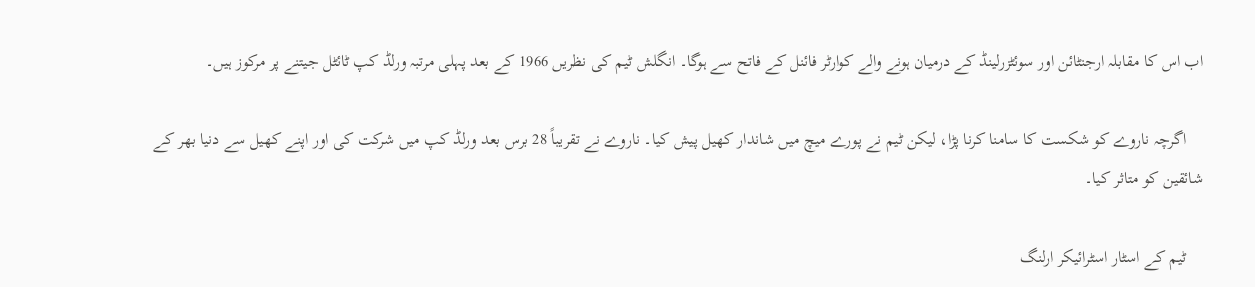اب اس کا مقابلہ ارجنٹائن اور سوئٹزرلینڈ کے درمیان ہونے والے کوارٹر فائنل کے فاتح سے ہوگا۔ انگلش ٹیم کی نظریں 1966 کے بعد پہلی مرتبہ ورلڈ کپ ٹائٹل جیتنے پر مرکوز ہیں۔

    اگرچہ ناروے کو شکست کا سامنا کرنا پڑا، لیکن ٹیم نے پورے میچ میں شاندار کھیل پیش کیا۔ ناروے نے تقریباً 28 برس بعد ورلڈ کپ میں شرکت کی اور اپنے کھیل سے دنیا بھر کے شائقین کو متاثر کیا۔

    ٹیم کے اسٹار اسٹرائیکر ارلنگ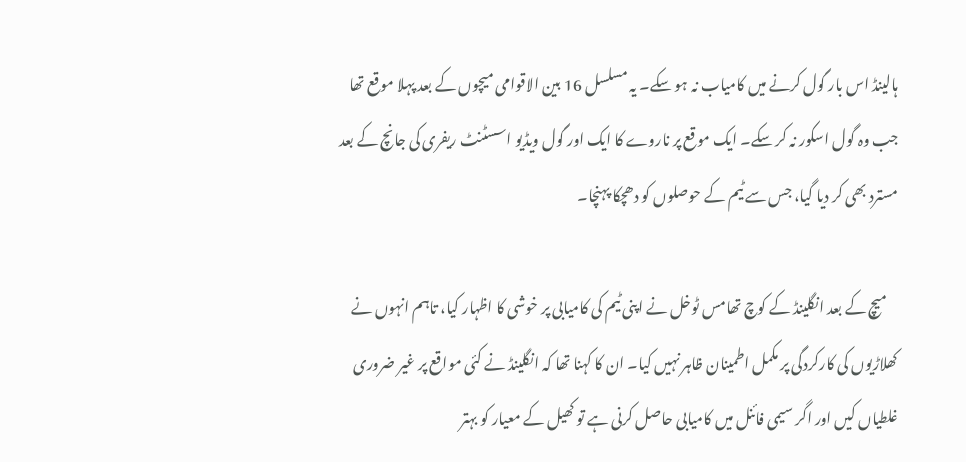ہالینڈ اس بار گول کرنے میں کامیاب نہ ہو سکے۔ یہ مسلسل 16 بین الاقوامی میچوں کے بعد پہلا موقع تھا جب وہ گول اسکور نہ کر سکے۔ ایک موقع پر ناروے کا ایک اور گول ویڈیو اسسٹنٹ ریفری کی جانچ کے بعد مسترد بھی کر دیا گیا، جس سے ٹیم کے حوصلوں کو دھچکا پہنچا۔

    میچ کے بعد انگلینڈ کے کوچ تھامس ٹوخل نے اپنی ٹیم کی کامیابی پر خوشی کا اظہار کیا، تاہم انہوں نے کھلاڑیوں کی کارکردگی پر مکمل اطمینان ظاہر نہیں کیا۔ ان کا کہنا تھا کہ انگلینڈ نے کئی مواقع پر غیر ضروری غلطیاں کیں اور اگر سیمی فائنل میں کامیابی حاصل کرنی ہے تو کھیل کے معیار کو بہتر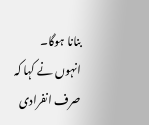بنانا ہوگا۔ انہوں نے کہا کہ صرف انفرادی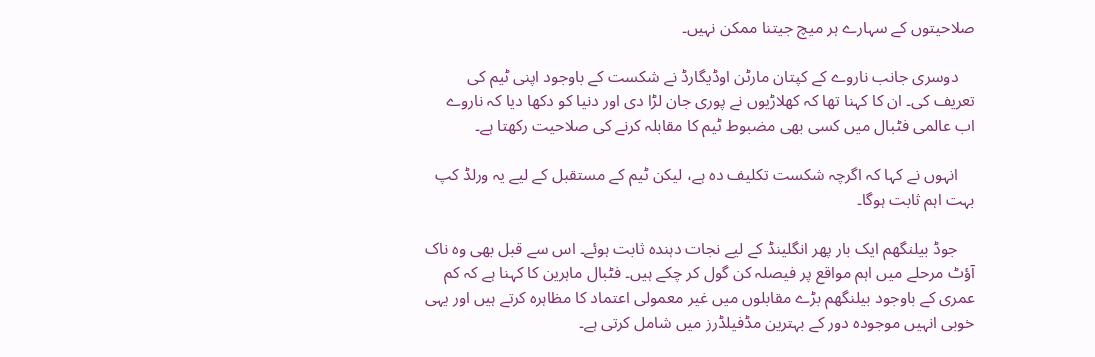صلاحیتوں کے سہارے ہر میچ جیتنا ممکن نہیں۔

    دوسری جانب ناروے کے کپتان مارٹن اوڈیگارڈ نے شکست کے باوجود اپنی ٹیم کی تعریف کی۔ ان کا کہنا تھا کہ کھلاڑیوں نے پوری جان لڑا دی اور دنیا کو دکھا دیا کہ ناروے اب عالمی فٹبال میں کسی بھی مضبوط ٹیم کا مقابلہ کرنے کی صلاحیت رکھتا ہے۔

    انہوں نے کہا کہ اگرچہ شکست تکلیف دہ ہے، لیکن ٹیم کے مستقبل کے لیے یہ ورلڈ کپ بہت اہم ثابت ہوگا۔

    جوڈ بیلنگھم ایک بار پھر انگلینڈ کے لیے نجات دہندہ ثابت ہوئے۔ اس سے قبل بھی وہ ناک آؤٹ مرحلے میں اہم مواقع پر فیصلہ کن گول کر چکے ہیں۔ فٹبال ماہرین کا کہنا ہے کہ کم عمری کے باوجود بیلنگھم بڑے مقابلوں میں غیر معمولی اعتماد کا مظاہرہ کرتے ہیں اور یہی خوبی انہیں موجودہ دور کے بہترین مڈفیلڈرز میں شامل کرتی ہے۔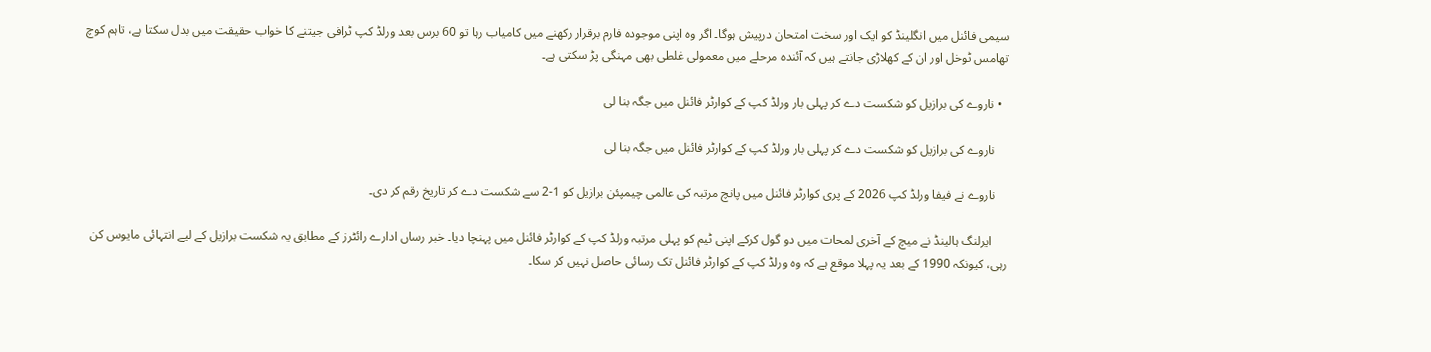سیمی فائنل میں انگلینڈ کو ایک اور سخت امتحان درپیش ہوگا۔ اگر وہ اپنی موجودہ فارم برقرار رکھنے میں کامیاب رہا تو 60 برس بعد ورلڈ کپ ٹرافی جیتنے کا خواب حقیقت میں بدل سکتا ہے، تاہم کوچ تھامس ٹوخل اور ان کے کھلاڑی جانتے ہیں کہ آئندہ مرحلے میں معمولی غلطی بھی مہنگی پڑ سکتی ہے۔

  • ناروے کی برازیل کو شکست دے کر پہلی بار ورلڈ کپ کے کوارٹر فائنل میں جگہ بنا لی

    ناروے کی برازیل کو شکست دے کر پہلی بار ورلڈ کپ کے کوارٹر فائنل میں جگہ بنا لی

    ناروے نے فیفا ورلڈ کپ 2026 کے پری کوارٹر فائنل میں پانچ مرتبہ کی عالمی چیمپئن برازیل کو 1-2 سے شکست دے کر تاریخ رقم کر دی۔

     ایرلنگ ہالینڈ نے میچ کے آخری لمحات میں دو گول کرکے اپنی ٹیم کو پہلی مرتبہ ورلڈ کپ کے کوارٹر فائنل میں پہنچا دیا۔ خبر رساں ادارے رائٹرز کے مطابق یہ شکست برازیل کے لیے انتہائی مایوس کن رہی، کیونکہ 1990 کے بعد یہ پہلا موقع ہے کہ وہ ورلڈ کپ کے کوارٹر فائنل تک رسائی حاصل نہیں کر سکا۔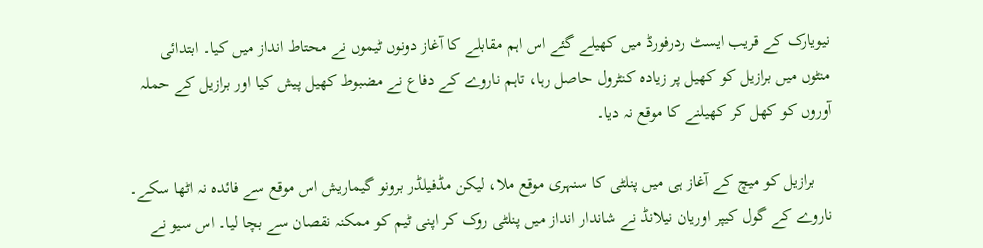نیویارک کے قریب ایسٹ ردرفورڈ میں کھیلے گئے اس اہم مقابلے کا آغاز دونوں ٹیموں نے محتاط انداز میں کیا۔ ابتدائی منٹوں میں برازیل کو کھیل پر زیادہ کنٹرول حاصل رہا، تاہم ناروے کے دفاع نے مضبوط کھیل پیش کیا اور برازیل کے حملہ آوروں کو کھل کر کھیلنے کا موقع نہ دیا۔

    برازیل کو میچ کے آغاز ہی میں پنلٹی کا سنہری موقع ملا، لیکن مڈفیلڈر برونو گیماریش اس موقع سے فائدہ نہ اٹھا سکے۔ ناروے کے گول کیپر اوریان نیلانڈ نے شاندار انداز میں پنلٹی روک کر اپنی ٹیم کو ممکنہ نقصان سے بچا لیا۔ اس سیو نے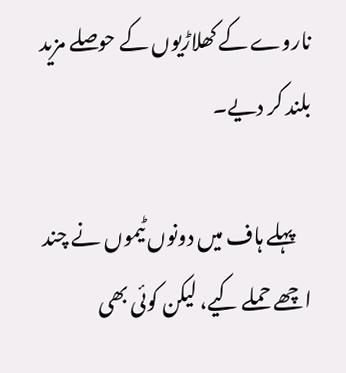ناروے کے کھلاڑیوں کے حوصلے مزید بلند کر دیے۔

    پہلے ہاف میں دونوں ٹیموں نے چند اچھے حملے کیے، لیکن کوئی بھی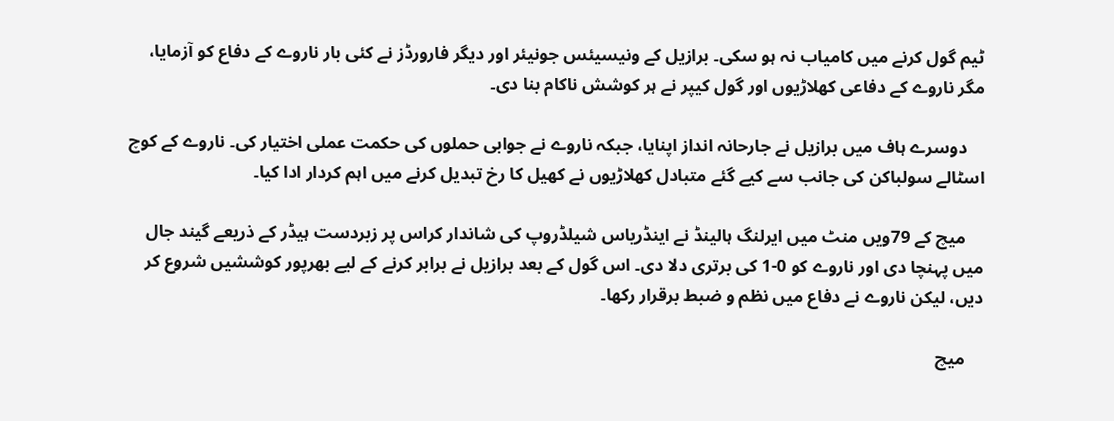ٹیم گول کرنے میں کامیاب نہ ہو سکی۔ برازیل کے ونیسیئس جونیئر اور دیگر فارورڈز نے کئی بار ناروے کے دفاع کو آزمایا، مگر ناروے کے دفاعی کھلاڑیوں اور گول کیپر نے ہر کوشش ناکام بنا دی۔

    دوسرے ہاف میں برازیل نے جارحانہ انداز اپنایا، جبکہ ناروے نے جوابی حملوں کی حکمت عملی اختیار کی۔ ناروے کے کوچ اسٹالے سولباکن کی جانب سے کیے گئے متبادل کھلاڑیوں نے کھیل کا رخ تبدیل کرنے میں اہم کردار ادا کیا۔

    میچ کے 79ویں منٹ میں ایرلنگ ہالینڈ نے اینڈریاس شیلڈروپ کی شاندار کراس پر زبردست ہیڈر کے ذریعے گیند جال میں پہنچا دی اور ناروے کو 0-1 کی برتری دلا دی۔ اس گول کے بعد برازیل نے برابر کرنے کے لیے بھرپور کوششیں شروع کر دیں، لیکن ناروے نے دفاع میں نظم و ضبط برقرار رکھا۔

    میچ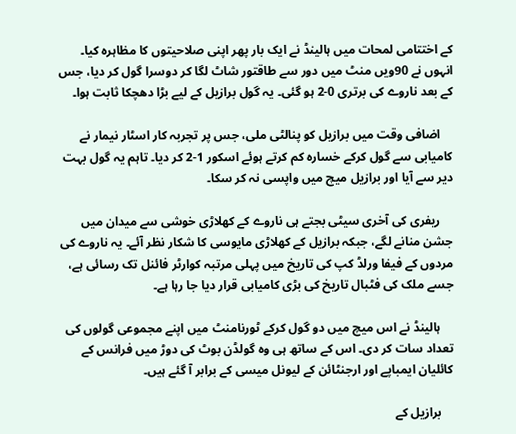کے اختتامی لمحات میں ہالینڈ نے ایک بار پھر اپنی صلاحیتوں کا مظاہرہ کیا۔ انہوں نے 90ویں منٹ میں دور سے طاقتور شاٹ لگا کر دوسرا گول کر دیا، جس کے بعد ناروے کی برتری 0-2 ہو گئی۔ یہ گول برازیل کے لیے بڑا دھچکا ثابت ہوا۔

    اضافی وقت میں برازیل کو پنالٹی ملی، جس پر تجربہ کار اسٹار نیمار نے کامیابی سے گول کرکے خسارہ کم کرتے ہوئے اسکور 1-2 کر دیا۔ تاہم یہ گول بہت دیر سے آیا اور برازیل میچ میں واپسی نہ کر سکا۔

    ریفری کی آخری سیٹی بجتے ہی ناروے کے کھلاڑی خوشی سے میدان میں جشن منانے لگے، جبکہ برازیل کے کھلاڑی مایوسی کا شکار نظر آئے۔ یہ ناروے کی مردوں کے فیفا ورلڈ کپ کی تاریخ میں پہلی مرتبہ کوارٹر فائنل تک رسائی ہے، جسے ملک کی فٹبال تاریخ کی بڑی کامیابی قرار دیا جا رہا ہے۔

    ہالینڈ نے اس میچ میں دو گول کرکے ٹورنامنٹ میں اپنے مجموعی گولوں کی تعداد سات کر دی۔ اس کے ساتھ ہی وہ گولڈن بوٹ کی دوڑ میں فرانس کے کائلیان ایمباپے اور ارجنٹائن کے لیونل میسی کے برابر آ گئے ہیں۔

    برازیل کے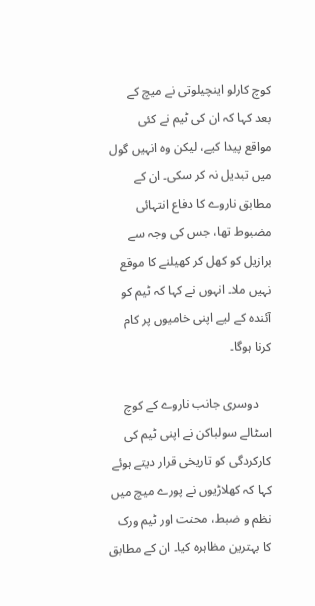کوچ کارلو اینچیلوتی نے میچ کے بعد کہا کہ ان کی ٹیم نے کئی مواقع پیدا کیے، لیکن وہ انہیں گول میں تبدیل نہ کر سکی۔ ان کے مطابق ناروے کا دفاع انتہائی مضبوط تھا، جس کی وجہ سے برازیل کو کھل کر کھیلنے کا موقع نہیں ملا۔ انہوں نے کہا کہ ٹیم کو آئندہ کے لیے اپنی خامیوں پر کام کرنا ہوگا۔

    دوسری جانب ناروے کے کوچ اسٹالے سولباکن نے اپنی ٹیم کی کارکردگی کو تاریخی قرار دیتے ہوئے کہا کہ کھلاڑیوں نے پورے میچ میں نظم و ضبط، محنت اور ٹیم ورک کا بہترین مظاہرہ کیا۔ ان کے مطابق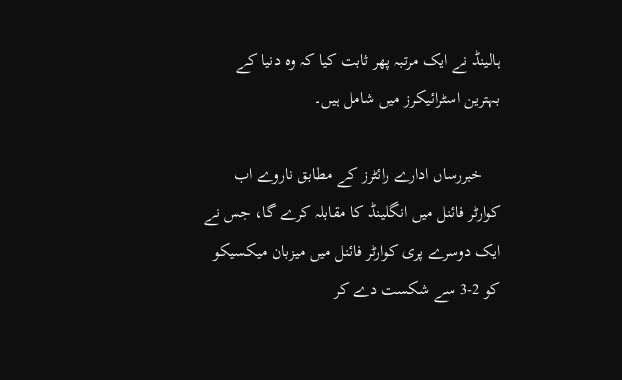ہالینڈ نے ایک مرتبہ پھر ثابت کیا کہ وہ دنیا کے بہترین اسٹرائیکرز میں شامل ہیں۔

    خبررساں ادارے رائٹرز کے مطابق ناروے اب کوارٹر فائنل میں انگلینڈ کا مقابلہ کرے گا، جس نے ایک دوسرے پری کوارٹر فائنل میں میزبان میکسیکو کو 2-3 سے شکست دے کر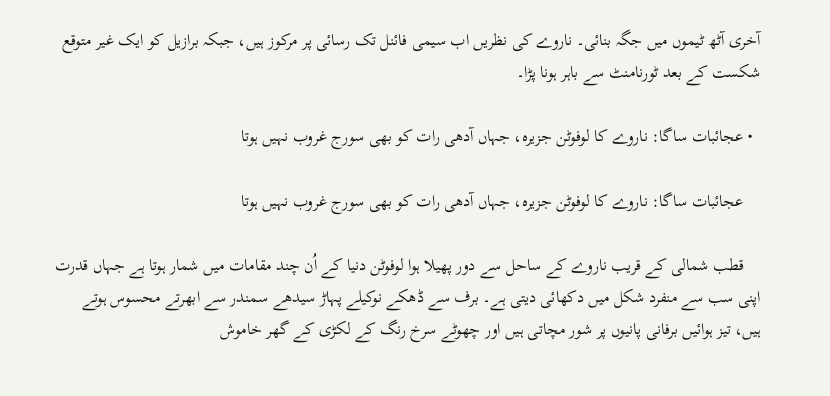آخری آٹھ ٹیموں میں جگہ بنائی۔ ناروے کی نظریں اب سیمی فائنل تک رسائی پر مرکوز ہیں، جبکہ برازیل کو ایک غیر متوقع شکست کے بعد ٹورنامنٹ سے باہر ہونا پڑا۔

  • عجائبات ساگا: ناروے کا لوفوٹن جزیرہ، جہاں آدھی رات کو بھی سورج غروب نہیں ہوتا

    عجائبات ساگا: ناروے کا لوفوٹن جزیرہ، جہاں آدھی رات کو بھی سورج غروب نہیں ہوتا

    قطب شمالی کے قریب ناروے کے ساحل سے دور پھیلا ہوا لوفوٹن دنیا کے اُن چند مقامات میں شمار ہوتا ہے جہاں قدرت اپنی سب سے منفرد شکل میں دکھائی دیتی ہے۔ برف سے ڈھکے نوکیلے پہاڑ سیدھے سمندر سے ابھرتے محسوس ہوتے ہیں، تیز ہوائیں برفانی پانیوں پر شور مچاتی ہیں اور چھوٹے سرخ رنگ کے لکڑی کے گھر خاموش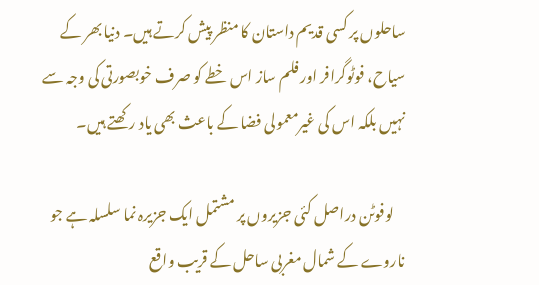ساحلوں پر کسی قدیم داستان کا منظر پیش کرتے ہیں۔ دنیا بھر کے سیاح، فوٹوگرافر اور فلم ساز اس خطے کو صرف خوبصورتی کی وجہ سے نہیں بلکہ اس کی غیرمعمولی فضا کے باعث بھی یاد رکھتے ہیں۔

    لوفوٹن دراصل کئی جزیروں پر مشتمل ایک جزیرہ نما سلسلہ ہے جو ناروے کے شمال مغربی ساحل کے قریب واقع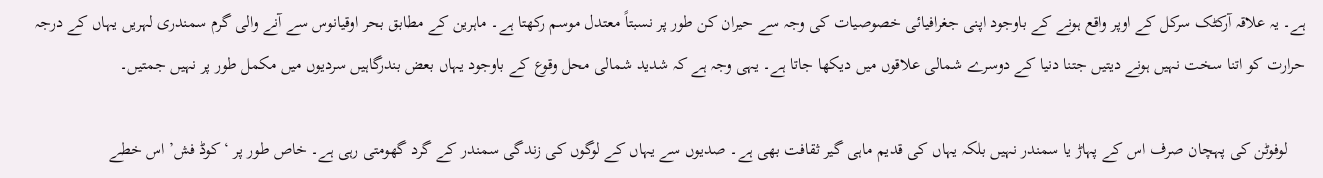ہے۔ یہ علاقہ آرکٹک سرکل کے اوپر واقع ہونے کے باوجود اپنی جغرافیائی خصوصیات کی وجہ سے حیران کن طور پر نسبتاً معتدل موسم رکھتا ہے۔ ماہرین کے مطابق بحر اوقیانوس سے آنے والی گرم سمندری لہریں یہاں کے درجہ حرارت کو اتنا سخت نہیں ہونے دیتیں جتنا دنیا کے دوسرے شمالی علاقوں میں دیکھا جاتا ہے۔ یہی وجہ ہے کہ شدید شمالی محل وقوع کے باوجود یہاں بعض بندرگاہیں سردیوں میں مکمل طور پر نہیں جمتیں۔

    لوفوٹن کی پہچان صرف اس کے پہاڑ یا سمندر نہیں بلکہ یہاں کی قدیم ماہی گیر ثقافت بھی ہے۔ صدیوں سے یہاں کے لوگوں کی زندگی سمندر کے گرد گھومتی رہی ہے۔ خاص طور پر ‘کوڈ فش’ اس خطے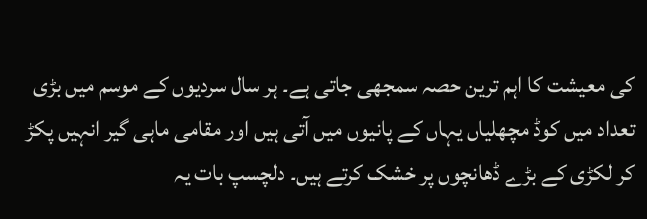کی معیشت کا اہم ترین حصہ سمجھی جاتی ہے۔ ہر سال سردیوں کے موسم میں بڑی تعداد میں کوڈ مچھلیاں یہاں کے پانیوں میں آتی ہیں اور مقامی ماہی گیر انہیں پکڑ کر لکڑی کے بڑے ڈھانچوں پر خشک کرتے ہیں۔ دلچسپ بات یہ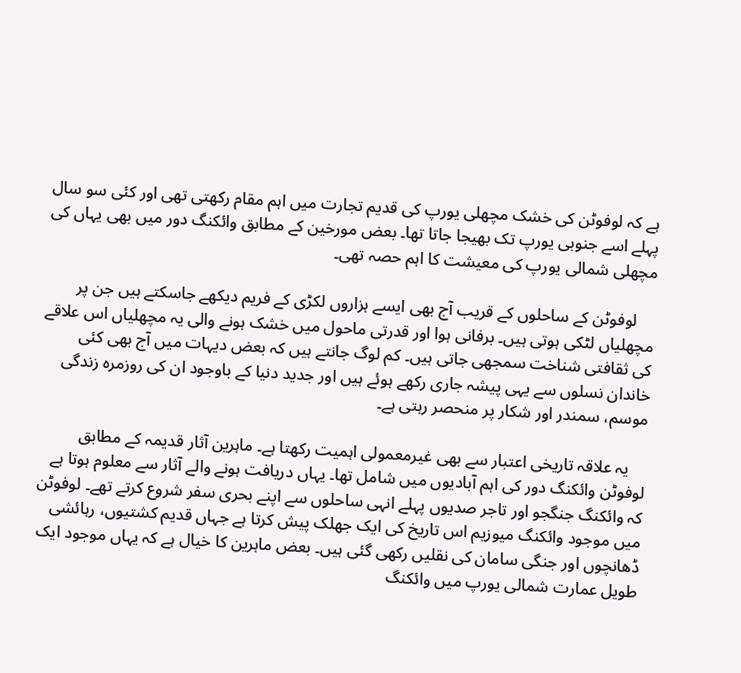ہے کہ لوفوٹن کی خشک مچھلی یورپ کی قدیم تجارت میں اہم مقام رکھتی تھی اور کئی سو سال پہلے اسے جنوبی یورپ تک بھیجا جاتا تھا۔ بعض مورخین کے مطابق وائکنگ دور میں بھی یہاں کی مچھلی شمالی یورپ کی معیشت کا اہم حصہ تھی۔

    لوفوٹن کے ساحلوں کے قریب آج بھی ایسے ہزاروں لکڑی کے فریم دیکھے جاسکتے ہیں جن پر مچھلیاں لٹکی ہوتی ہیں۔ برفانی ہوا اور قدرتی ماحول میں خشک ہونے والی یہ مچھلیاں اس علاقے کی ثقافتی شناخت سمجھی جاتی ہیں۔ کم لوگ جانتے ہیں کہ بعض دیہات میں آج بھی کئی خاندان نسلوں سے یہی پیشہ جاری رکھے ہوئے ہیں اور جدید دنیا کے باوجود ان کی روزمرہ زندگی موسم، سمندر اور شکار پر منحصر رہتی ہے۔

    یہ علاقہ تاریخی اعتبار سے بھی غیرمعمولی اہمیت رکھتا ہے۔ ماہرین آثار قدیمہ کے مطابق لوفوٹن وائکنگ دور کی اہم آبادیوں میں شامل تھا۔ یہاں دریافت ہونے والے آثار سے معلوم ہوتا ہے کہ وائکنگ جنگجو اور تاجر صدیوں پہلے انہی ساحلوں سے اپنے بحری سفر شروع کرتے تھے۔ لوفوٹن میں موجود وائکنگ میوزیم اس تاریخ کی ایک جھلک پیش کرتا ہے جہاں قدیم کشتیوں، رہائشی ڈھانچوں اور جنگی سامان کی نقلیں رکھی گئی ہیں۔ بعض ماہرین کا خیال ہے کہ یہاں موجود ایک طویل عمارت شمالی یورپ میں وائکنگ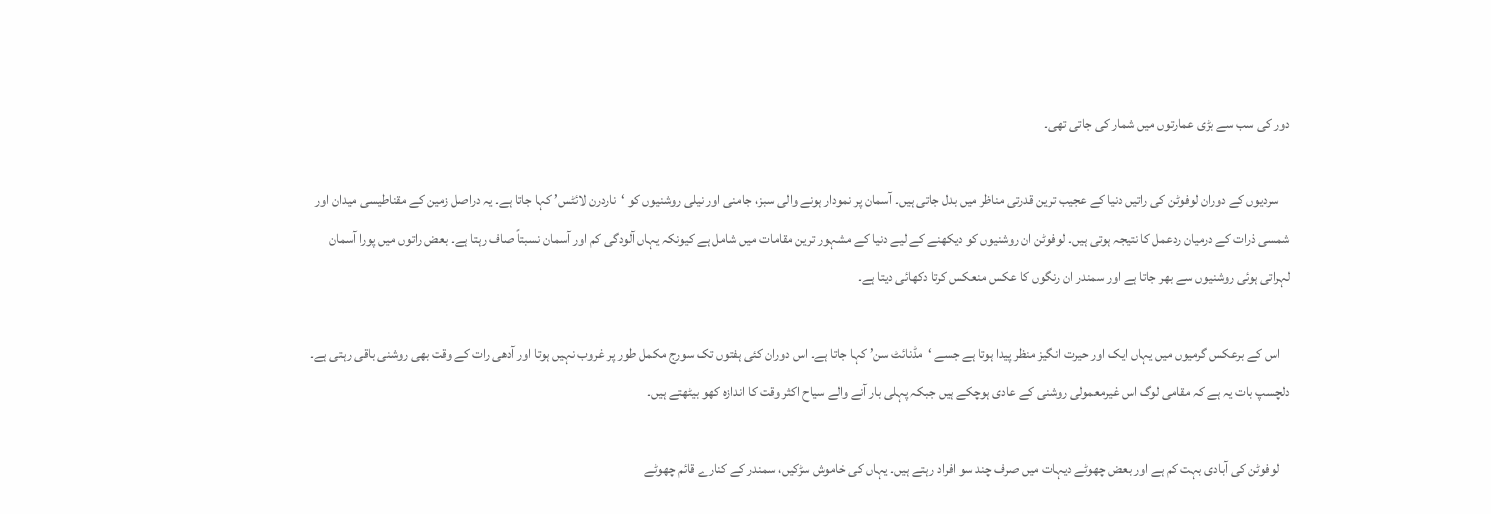دور کی سب سے بڑی عمارتوں میں شمار کی جاتی تھی۔

    سردیوں کے دوران لوفوٹن کی راتیں دنیا کے عجیب ترین قدرتی مناظر میں بدل جاتی ہیں۔ آسمان پر نمودار ہونے والی سبز، جامنی اور نیلی روشنیوں کو ‘ناردرن لائٹس’ کہا جاتا ہے۔ یہ دراصل زمین کے مقناطیسی میدان اور شمسی ذرات کے درمیان ردعمل کا نتیجہ ہوتی ہیں۔ لوفوٹن ان روشنیوں کو دیکھنے کے لیے دنیا کے مشہور ترین مقامات میں شامل ہے کیونکہ یہاں آلودگی کم اور آسمان نسبتاً صاف رہتا ہے۔ بعض راتوں میں پورا آسمان لہراتی ہوئی روشنیوں سے بھر جاتا ہے اور سمندر ان رنگوں کا عکس منعکس کرتا دکھائی دیتا ہے۔

    اس کے برعکس گرمیوں میں یہاں ایک اور حیرت انگیز منظر پیدا ہوتا ہے جسے ‘مڈنائٹ سن’ کہا جاتا ہے۔ اس دوران کئی ہفتوں تک سورج مکمل طور پر غروب نہیں ہوتا اور آدھی رات کے وقت بھی روشنی باقی رہتی ہے۔ دلچسپ بات یہ ہے کہ مقامی لوگ اس غیرمعمولی روشنی کے عادی ہوچکے ہیں جبکہ پہلی بار آنے والے سیاح اکثر وقت کا اندازہ کھو بیٹھتے ہیں۔

    لوفوٹن کی آبادی بہت کم ہے اور بعض چھوٹے دیہات میں صرف چند سو افراد رہتے ہیں۔ یہاں کی خاموش سڑکیں، سمندر کے کنارے قائم چھوٹے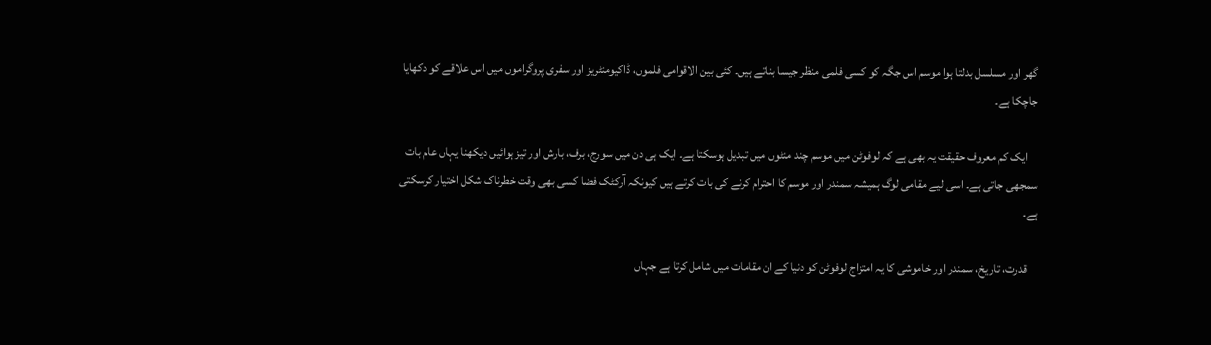گھر اور مسلسل بدلتا ہوا موسم اس جگہ کو کسی فلمی منظر جیسا بناتے ہیں۔ کئی بین الاقوامی فلموں، ڈاکیومنٹریز اور سفری پروگراموں میں اس علاقے کو دکھایا جاچکا ہے۔

    ایک کم معروف حقیقت یہ بھی ہے کہ لوفوٹن میں موسم چند منٹوں میں تبدیل ہوسکتا ہے۔ ایک ہی دن میں سورج، برف، بارش اور تیز ہوائیں دیکھنا یہاں عام بات سمجھی جاتی ہے۔ اسی لیے مقامی لوگ ہمیشہ سمندر اور موسم کا احترام کرنے کی بات کرتے ہیں کیونکہ آرکٹک فضا کسی بھی وقت خطرناک شکل اختیار کرسکتی ہے۔

    قدرت، تاریخ، سمندر اور خاموشی کا یہ امتزاج لوفوٹن کو دنیا کے ان مقامات میں شامل کرتا ہے جہاں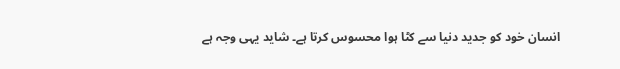انسان خود کو جدید دنیا سے کٹا ہوا محسوس کرتا ہے۔ شاید یہی وجہ ہے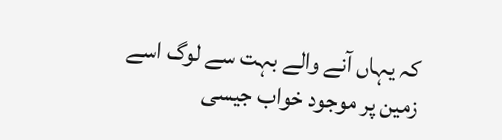کہ یہاں آنے والے بہت سے لوگ اسے زمین پر موجود خواب جیسی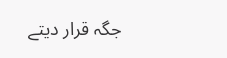جگہ قرار دیتے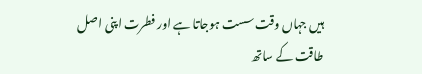ہیں جہاں وقت سست ہوجاتا ہے اور فطرت اپنی اصل طاقت کے ساتھ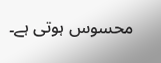محسوس ہوتی ہے۔